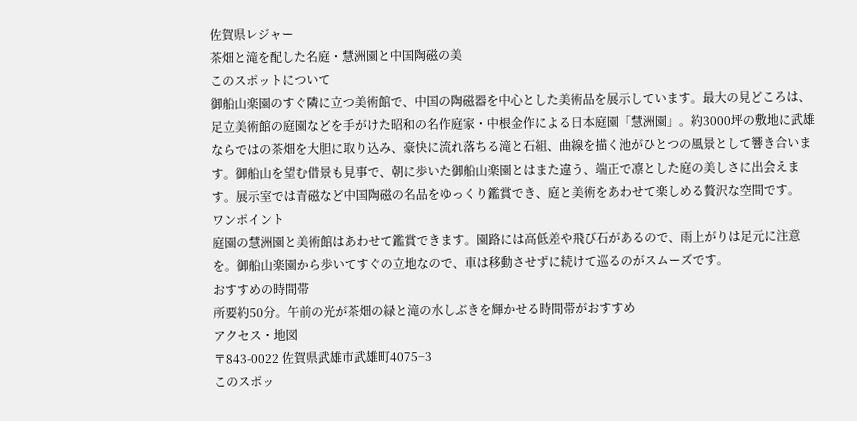佐賀県レジャー
茶畑と滝を配した名庭・慧洲園と中国陶磁の美
このスポットについて
御船山楽園のすぐ隣に立つ美術館で、中国の陶磁器を中心とした美術品を展示しています。最大の見どころは、足立美術館の庭園などを手がけた昭和の名作庭家・中根金作による日本庭園「慧洲園」。約3000坪の敷地に武雄ならではの茶畑を大胆に取り込み、豪快に流れ落ちる滝と石組、曲線を描く池がひとつの風景として響き合います。御船山を望む借景も見事で、朝に歩いた御船山楽園とはまた違う、端正で凛とした庭の美しさに出会えます。展示室では青磁など中国陶磁の名品をゆっくり鑑賞でき、庭と美術をあわせて楽しめる贅沢な空間です。
ワンポイント
庭園の慧洲園と美術館はあわせて鑑賞できます。園路には高低差や飛び石があるので、雨上がりは足元に注意を。御船山楽園から歩いてすぐの立地なので、車は移動させずに続けて巡るのがスムーズです。
おすすめの時間帯
所要約50分。午前の光が茶畑の緑と滝の水しぶきを輝かせる時間帯がおすすめ
アクセス・地図
〒843-0022 佐賀県武雄市武雄町4075−3
このスポッ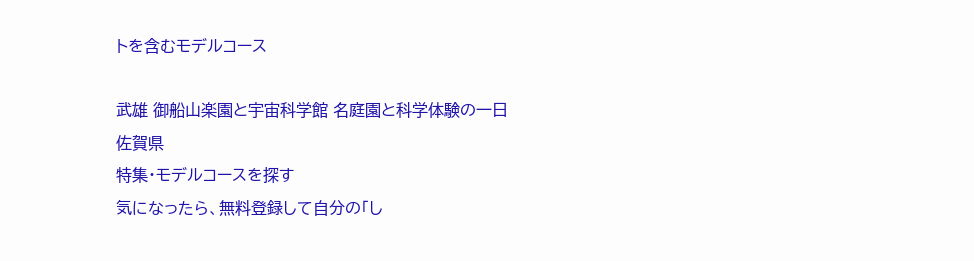トを含むモデルコース

武雄 御船山楽園と宇宙科学館 名庭園と科学体験の一日
佐賀県
特集・モデルコースを探す
気になったら、無料登録して自分の「し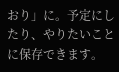おり」に。予定にしたり、やりたいことに保存できます。